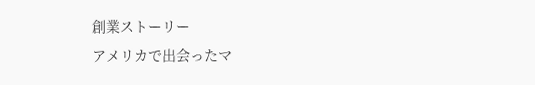創業ストーリー
アメリカで出会ったマ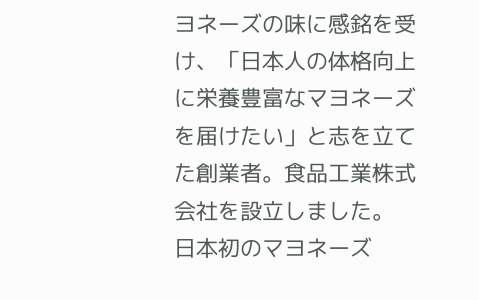ヨネーズの味に感銘を受け、「日本人の体格向上に栄養豊富なマヨネーズを届けたい」と志を立てた創業者。食品工業株式会社を設立しました。
日本初のマヨネーズ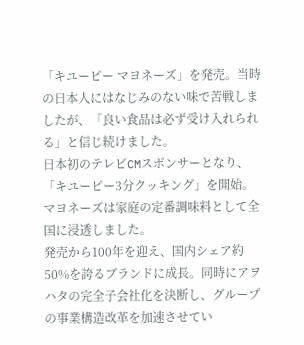「キユーピー マヨネーズ」を発売。当時の日本人にはなじみのない味で苦戦しましたが、「良い食品は必ず受け入れられる」と信じ続けました。
日本初のテレビCMスポンサーとなり、「キユーピー3分クッキング」を開始。マヨネーズは家庭の定番調味料として全国に浸透しました。
発売から100年を迎え、国内シェア約50%を誇るブランドに成長。同時にアヲハタの完全子会社化を決断し、グループの事業構造改革を加速させてい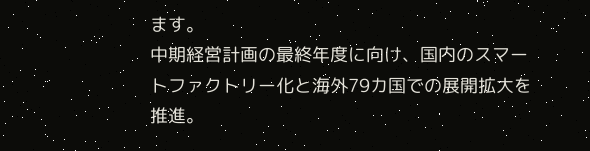ます。
中期経営計画の最終年度に向け、国内のスマートファクトリー化と海外79カ国での展開拡大を推進。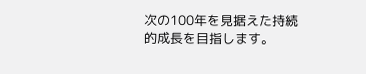次の100年を見据えた持続的成長を目指します。